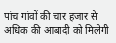पांच गांवों की चार हजार से अधिक की आबादी को मिलेगी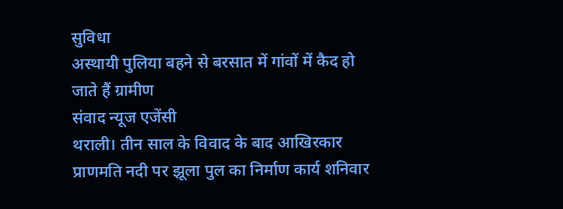सुविधा
अस्थायी पुलिया बहने से बरसात में गांवों में कैद हो जाते हैं ग्रामीण
संवाद न्यूज एजेंसी
थराली। तीन साल के विवाद के बाद आखिरकार प्राणमति नदी पर झूला पुल का निर्माण कार्य शनिवार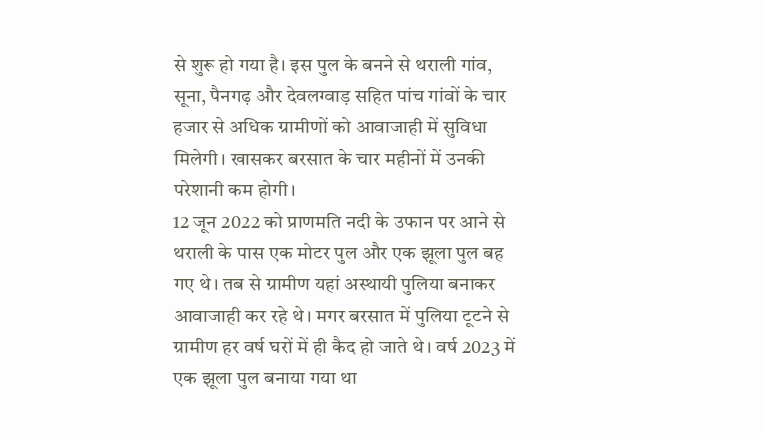से शुरू हो गया है। इस पुल के बनने से थराली गांव, सूना, पैनगढ़ और देवलग्वाड़ सहित पांच गांवों के चार हजार से अधिक ग्रामीणों को आवाजाही में सुविधा मिलेगी। खासकर बरसात के चार महीनों में उनकी परेशानी कम होगी।
12 जून 2022 को प्राणमति नदी के उफान पर आने से थराली के पास एक मोटर पुल और एक झूला पुल बह गए थे। तब से ग्रामीण यहां अस्थायी पुलिया बनाकर आवाजाही कर रहे थे। मगर बरसात में पुलिया टूटने से ग्रामीण हर वर्ष घरों में ही कैद हो जाते थे। वर्ष 2023 में एक झूला पुल बनाया गया था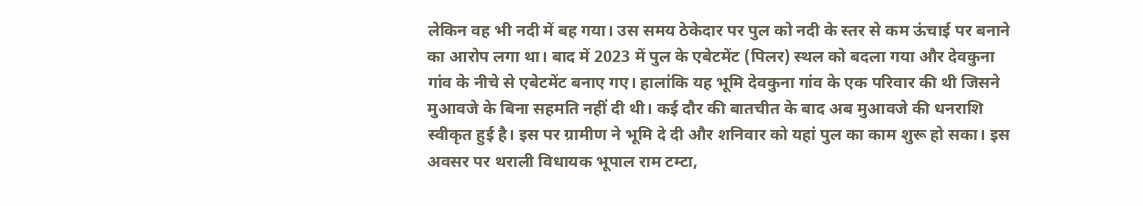लेकिन वह भी नदी में बह गया। उस समय ठेकेदार पर पुल को नदी के स्तर से कम ऊंचाई पर बनाने का आरोप लगा था। बाद में 2023 में पुल के एबेटमेंट (पिलर) स्थल को बदला गया और देवकुना गांव के नीचे से एबेटमेंट बनाए गए। हालांकि यह भूमि देवकुना गांव के एक परिवार की थी जिसने मुआवजे के बिना सहमति नहीं दी थी। कई दौर की बातचीत के बाद अब मुआवजे की धनराशि स्वीकृत हुई है। इस पर ग्रामीण ने भूमि दे दी और शनिवार को यहां पुल का काम शुरू हो सका। इस अवसर पर थराली विधायक भूपाल राम टम्टा,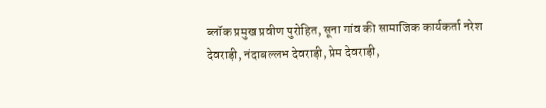ब्लॉक प्रमुख प्रवीण पुरोहित, सूना गांव की सामाजिक कार्यकर्ता नरेश देवराड़ी, नंदाबल्लभ देवराड़ी, प्रेम देवराड़ी,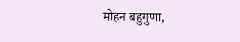मोहन बहुगुणा,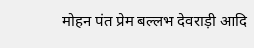मोहन पंत प्रेम बल्लभ देवराड़ी आदि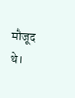मौजूद थे।